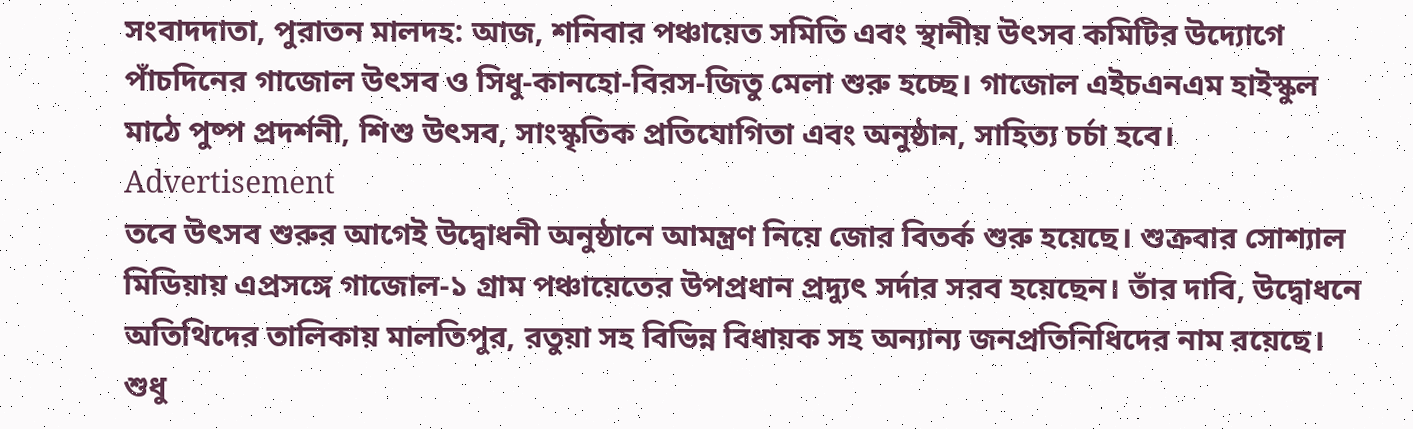সংবাদদাতা, পুরাতন মালদহ: আজ, শনিবার পঞ্চায়েত সমিতি এবং স্থানীয় উৎসব কমিটির উদ্যোগে পাঁচদিনের গাজোল উৎসব ও সিধু-কানহো-বিরস-জিতু মেলা শুরু হচ্ছে। গাজোল এইচএনএম হাইস্কুল মাঠে পুষ্প প্রদর্শনী, শিশু উৎসব, সাংস্কৃতিক প্রতিযোগিতা এবং অনুষ্ঠান, সাহিত্য চর্চা হবে।
Advertisement
তবে উৎসব শুরুর আগেই উদ্বোধনী অনুষ্ঠানে আমন্ত্রণ নিয়ে জোর বিতর্ক শুরু হয়েছে। শুক্রবার সোশ্যাল মিডিয়ায় এপ্রসঙ্গে গাজোল-১ গ্রাম পঞ্চায়েতের উপপ্রধান প্রদ্যুৎ সর্দার সরব হয়েছেন। তাঁর দাবি, উদ্বোধনে অতিথিদের তালিকায় মালতিপুর, রতুয়া সহ বিভিন্ন বিধায়ক সহ অন্যান্য জনপ্রতিনিধিদের নাম রয়েছে। শুধু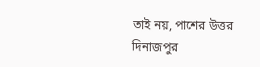তাই নয়, পাশের উত্তর দিনাজপুর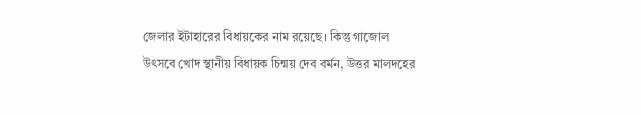জেলার ইটাহারের বিধায়কের নাম রয়েছে। কিন্তু গাজোল উৎসবে খোদ স্থানীয় বিধায়ক চিন্ময় দেব বর্মন, উত্তর মালদহের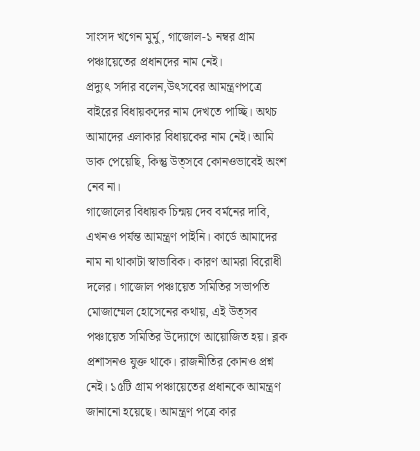সাংসদ খগেন মুর্মু, গাজোল-১ নম্বর গ্রাম পঞ্চায়েতের প্রধানদের নাম নেই।
প্রদ্যুৎ সর্দার বলেন,উৎসবের আমন্ত্রণপত্রে বাইরের বিধায়কদের নাম দেখতে পাচ্ছি। অথচ আমাদের এলাকার বিধায়কের নাম নেই। আমি ডাক পেয়েছি, কিন্তু উত্সবে কোনওভাবেই অংশ নেব না।
গাজোলের বিধায়ক চিন্ময় দেব বর্মনের দাবি, এখনও পর্যন্ত আমন্ত্রণ পাইনি। কার্ডে আমাদের নাম না থাকাটা স্বাভাবিক। কারণ আমরা বিরোধী দলের। গাজোল পঞ্চায়েত সমিতির সভাপতি মোজাম্মেল হোসেনের কথায়, এই উত্সব পঞ্চায়েত সমিতির উদ্যোগে আয়োজিত হয়। ব্লক প্রশাসনও যুক্ত থাকে। রাজনীতির কোনও প্রশ্ন নেই। ১৫টি গ্রাম পঞ্চায়েতের প্রধানকে আমন্ত্রণ জানানো হয়েছে। আমন্ত্রণ পত্রে কার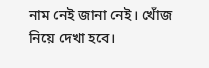নাম নেই জানা নেই। খোঁজ নিয়ে দেখা হবে।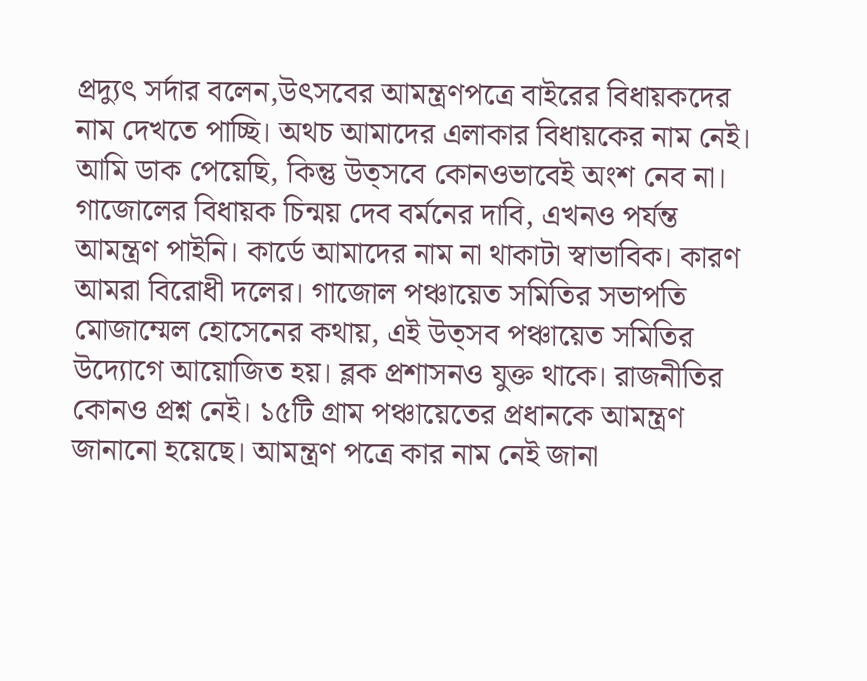প্রদ্যুৎ সর্দার বলেন,উৎসবের আমন্ত্রণপত্রে বাইরের বিধায়কদের নাম দেখতে পাচ্ছি। অথচ আমাদের এলাকার বিধায়কের নাম নেই। আমি ডাক পেয়েছি, কিন্তু উত্সবে কোনওভাবেই অংশ নেব না।
গাজোলের বিধায়ক চিন্ময় দেব বর্মনের দাবি, এখনও পর্যন্ত আমন্ত্রণ পাইনি। কার্ডে আমাদের নাম না থাকাটা স্বাভাবিক। কারণ আমরা বিরোধী দলের। গাজোল পঞ্চায়েত সমিতির সভাপতি মোজাম্মেল হোসেনের কথায়, এই উত্সব পঞ্চায়েত সমিতির উদ্যোগে আয়োজিত হয়। ব্লক প্রশাসনও যুক্ত থাকে। রাজনীতির কোনও প্রশ্ন নেই। ১৫টি গ্রাম পঞ্চায়েতের প্রধানকে আমন্ত্রণ জানানো হয়েছে। আমন্ত্রণ পত্রে কার নাম নেই জানা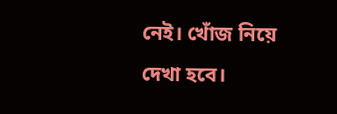নেই। খোঁজ নিয়ে দেখা হবে।